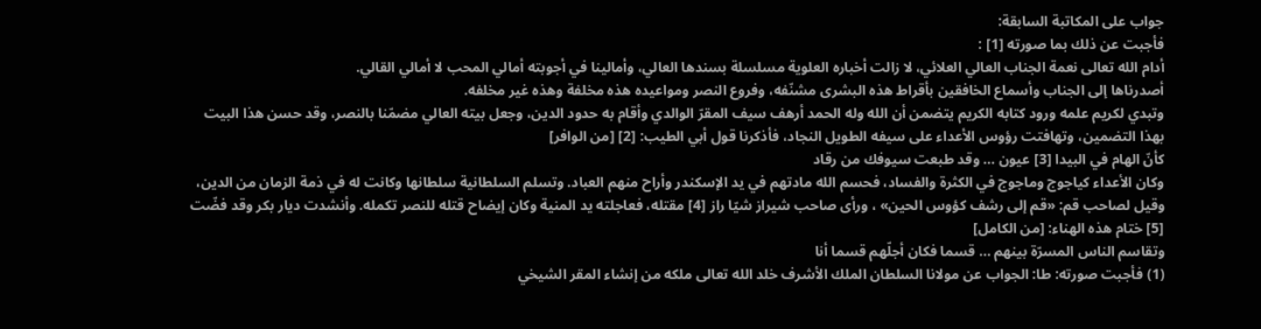جواب على المكاتبة السابقة:
فأجبت عن ذلك بما صورته [1] :
أدام الله تعالى نعمة الجناب العالي العلائي، لا زالت أخباره العلوية مسلسلة بسندها العالي، وأمالينا في أجوبته أمالي المحب لا أمالي القالي.
أصدرناها إلى الجناب وأسماع الخافقين بأقراط هذه البشرى مشنّفه، وفروع النصر ومواعيده هذه مخلفة وهذه غير مخلفه.
وتبدي لكريم علمه ورود كتابه الكريم يتضمن أن الله وله الحمد أرهف سيف المقرّ الوالدي وأقام به حدود الدين، وجعل بيته العالي مضمّنا بالنصر، وقد حسن هذا البيت بهذا التضمين، وتهافتت رؤوس الأعداء على سيفه الطويل النجاد، فأذكرنا قول أبي الطيب: [2] [من الوافر]
كأنّ الهام في البيدا [3] عيون ... وقد طبعت سيوفك من رقاد
وكان الأعداء كياجوج وماجوج في الكثرة والفساد، فحسم الله مادتهم في يد الإسكندر وأراح منهم العباد. وتسلم السلطانية سلطانها وكانت له في ذمة الزمان من الدين، وقيل لصاحب قم: «قم إلى رشف كؤوس الحين» ، ورأى صاحب شيراز شيّا راز [4] مقتله، فعاجلته يد المنية وكان إيضاح قتله للنصر تكمله. وأنشدت ديار بكر وقد فضّت [5] ختام هذه الهناء: [من الكامل]
وتقاسم الناس المسرّة بينهم ... قسما فكان أجلّهم قسما أنا
(1) فأجبت صورته: طا: الجواب عن مولانا السلطان الملك الأشرف خلد الله تعالى ملكه من إنشاء المقر الشيخي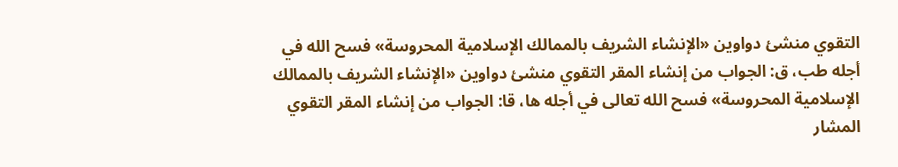التقوي منشئ دواوين «الإنشاء الشريف بالممالك الإسلامية المحروسة» فسح الله في أجله طب، ق: الجواب من إنشاء المقر التقوي منشئ دواوين «الإنشاء الشريف بالممالك الإسلامية المحروسة» فسح الله تعالى في أجله ها، قا: الجواب من إنشاء المقر التقوي المشار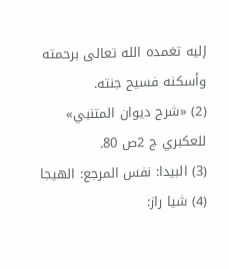إليه تغمده الله تعالى برحمته وأسكنه فسيح جنته.
(2) «شرح ديوان المتنبي» للعكبري ج 2ص 80.
(3) البيدا: نفس المرجع: الهيجا
(4) شيا راز: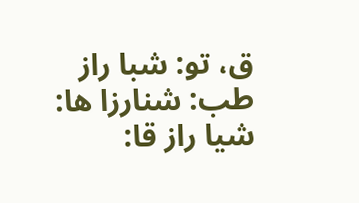ق، تو: شبا راز طب: شنارزا ها: شيا راز قا: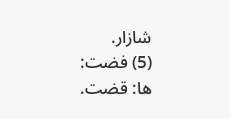شازار.
(5) فضت: ها: قضت.